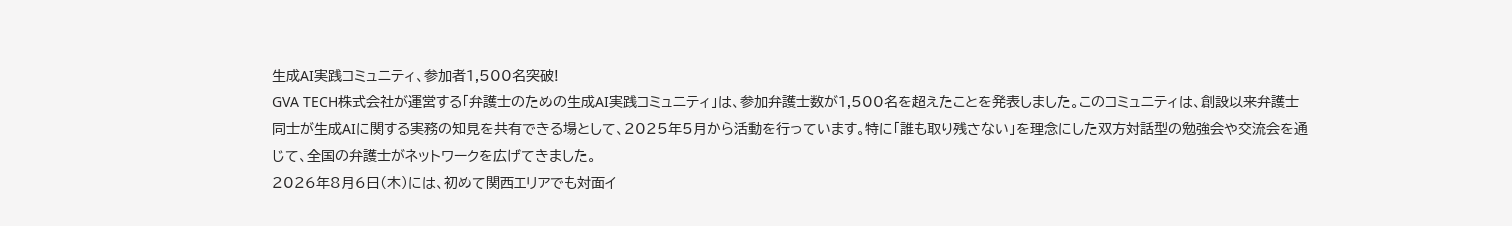生成AI実践コミュニティ、参加者1,500名突破!
GVA TECH株式会社が運営する「弁護士のための生成AI実践コミュニティ」は、参加弁護士数が1,500名を超えたことを発表しました。このコミュニティは、創設以来弁護士同士が生成AIに関する実務の知見を共有できる場として、2025年5月から活動を行っています。特に「誰も取り残さない」を理念にした双方対話型の勉強会や交流会を通じて、全国の弁護士がネットワークを広げてきました。
2026年8月6日(木)には、初めて関西エリアでも対面イ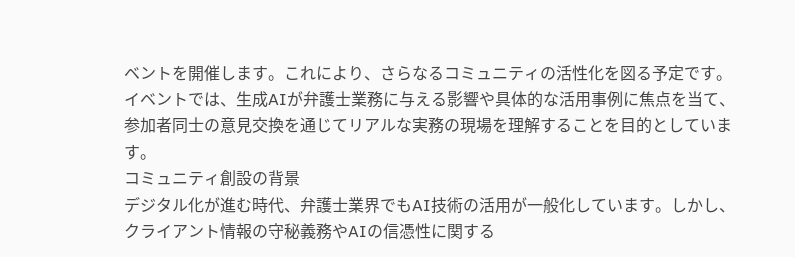ベントを開催します。これにより、さらなるコミュニティの活性化を図る予定です。イベントでは、生成AIが弁護士業務に与える影響や具体的な活用事例に焦点を当て、参加者同士の意見交換を通じてリアルな実務の現場を理解することを目的としています。
コミュニティ創設の背景
デジタル化が進む時代、弁護士業界でもAI技術の活用が一般化しています。しかし、クライアント情報の守秘義務やAIの信憑性に関する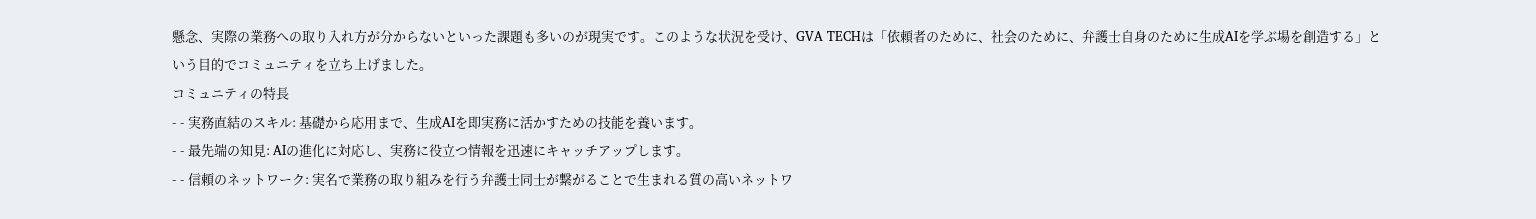懸念、実際の業務への取り入れ方が分からないといった課題も多いのが現実です。このような状況を受け、GVA TECHは「依頼者のために、社会のために、弁護士自身のために生成AIを学ぶ場を創造する」という目的でコミュニティを立ち上げました。
コミュニティの特長
- - 実務直結のスキル: 基礎から応用まで、生成AIを即実務に活かすための技能を養います。
- - 最先端の知見: AIの進化に対応し、実務に役立つ情報を迅速にキャッチアップします。
- - 信頼のネットワーク: 実名で業務の取り組みを行う弁護士同士が繋がることで生まれる質の高いネットワ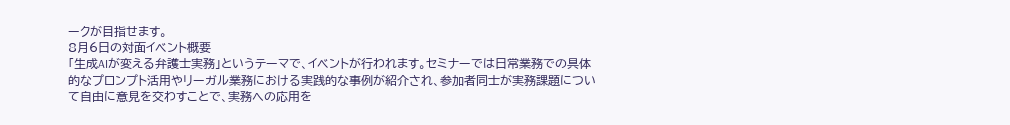ークが目指せます。
8月6日の対面イベント概要
「生成AIが変える弁護士実務」というテーマで、イベントが行われます。セミナーでは日常業務での具体的なプロンプト活用やリーガル業務における実践的な事例が紹介され、参加者同士が実務課題について自由に意見を交わすことで、実務への応用を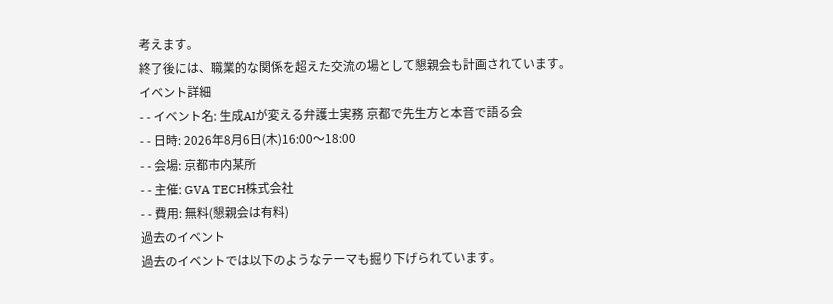考えます。
終了後には、職業的な関係を超えた交流の場として懇親会も計画されています。
イベント詳細
- - イベント名: 生成AIが変える弁護士実務 京都で先生方と本音で語る会
- - 日時: 2026年8月6日(木)16:00〜18:00
- - 会場: 京都市内某所
- - 主催: GVA TECH株式会社
- - 費用: 無料(懇親会は有料)
過去のイベント
過去のイベントでは以下のようなテーマも掘り下げられています。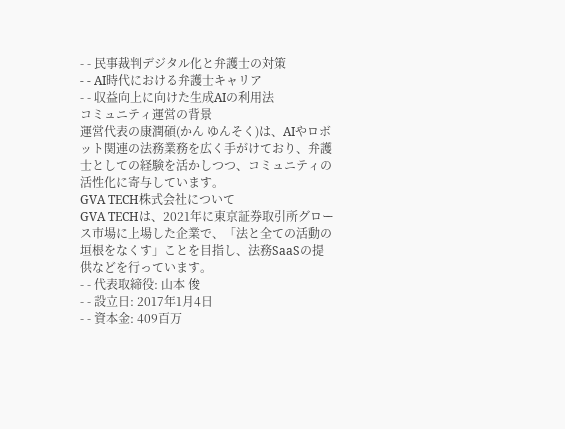- - 民事裁判デジタル化と弁護士の対策
- - AI時代における弁護士キャリア
- - 収益向上に向けた生成AIの利用法
コミュニティ運営の背景
運営代表の康潤碩(かん ゆんそく)は、AIやロボット関連の法務業務を広く手がけており、弁護士としての経験を活かしつつ、コミュニティの活性化に寄与しています。
GVA TECH株式会社について
GVA TECHは、2021年に東京証券取引所グロース市場に上場した企業で、「法と全ての活動の垣根をなくす」ことを目指し、法務SaaSの提供などを行っています。
- - 代表取締役: 山本 俊
- - 設立日: 2017年1月4日
- - 資本金: 409百万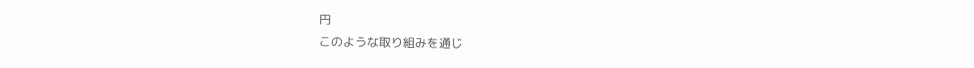円
このような取り組みを通じ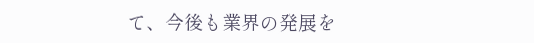て、今後も業界の発展を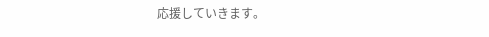応援していきます。